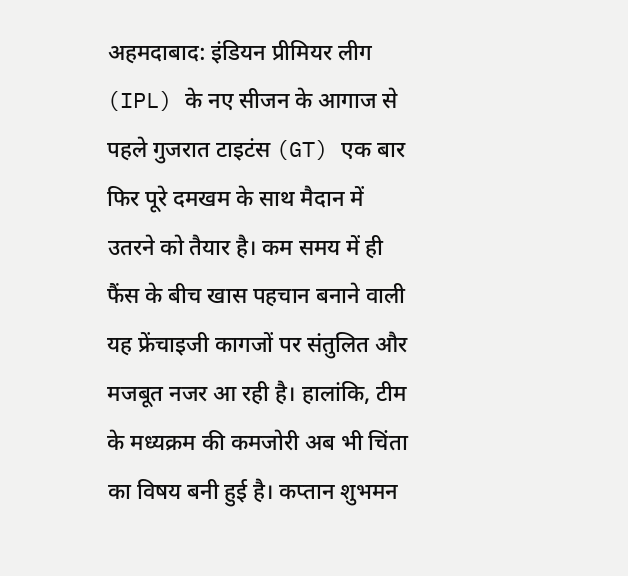अहमदाबाद: इंडियन प्रीमियर लीग (IPL) के नए सीजन के आगाज से पहले गुजरात टाइटंस (GT) एक बार फिर पूरे दमखम के साथ मैदान में उतरने को तैयार है। कम समय में ही फैंस के बीच खास पहचान बनाने वाली यह फ्रेंचाइजी कागजों पर संतुलित और मजबूत नजर आ रही है। हालांकि, टीम के मध्यक्रम की कमजोरी अब भी चिंता का विषय बनी हुई है। कप्तान शुभमन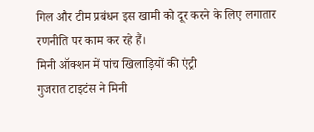गिल और टीम प्रबंधन इस खामी को दूर करने के लिए लगातार रणनीति पर काम कर रहे हैं।
मिनी ऑक्शन में पांच खिलाड़ियों की एंट्री
गुजरात टाइटंस ने मिनी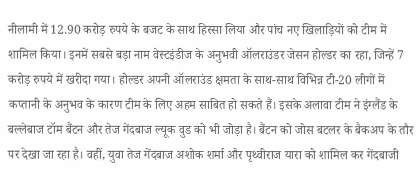नीलामी में 12.90 करोड़ रुपये के बजट के साथ हिस्सा लिया और पांच नए खिलाड़ियों को टीम में शामिल किया। इनमें सबसे बड़ा नाम वेस्टइंडीज के अनुभवी ऑलराउंडर जेसन होल्डर का रहा, जिन्हें 7 करोड़ रुपये में खरीदा गया। होल्डर अपनी ऑलराउंड क्षमता के साथ-साथ विभिन्न टी-20 लीगों में कप्तानी के अनुभव के कारण टीम के लिए अहम साबित हो सकते हैं। इसके अलावा टीम ने इंग्लैंड के बल्लेबाज टॉम बैंटन और तेज गेंदबाज ल्यूक वुड को भी जोड़ा है। बैंटन को जोस बटलर के बैकअप के तौर पर देखा जा रहा है। वहीं, युवा तेज गेंदबाज अशोक शर्मा और पृथ्वीराज यारा को शामिल कर गेंदबाजी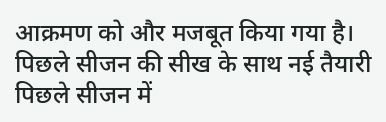आक्रमण को और मजबूत किया गया है।
पिछले सीजन की सीख के साथ नई तैयारी
पिछले सीजन में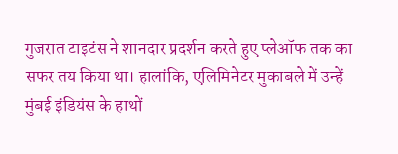गुजरात टाइटंस ने शानदार प्रदर्शन करते हुए प्लेऑफ तक का सफर तय किया था। हालांकि, एलिमिनेटर मुकाबले में उन्हें मुंबई इंडियंस के हाथों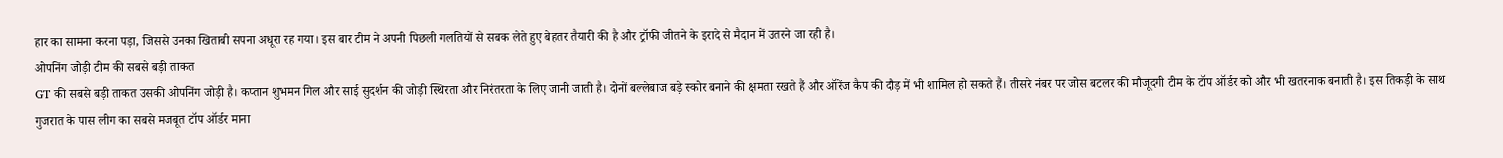हार का सामना करना पड़ा, जिससे उनका खिताबी सपना अधूरा रह गया। इस बार टीम ने अपनी पिछली गलतियों से सबक लेते हुए बेहतर तैयारी की है और ट्रॉफी जीतने के इरादे से मैदान में उतरने जा रही है।
ओपनिंग जोड़ी टीम की सबसे बड़ी ताकत
GT की सबसे बड़ी ताकत उसकी ओपनिंग जोड़ी है। कप्तान शुभमन गिल और साई सुदर्शन की जोड़ी स्थिरता और निरंतरता के लिए जानी जाती है। दोनों बल्लेबाज बड़े स्कोर बनाने की क्षमता रखते हैं और ऑरेंज कैप की दौड़ में भी शामिल हो सकते हैं। तीसरे नंबर पर जोस बटलर की मौजूदगी टीम के टॉप ऑर्डर को और भी खतरनाक बनाती है। इस तिकड़ी के साथ गुजरात के पास लीग का सबसे मजबूत टॉप ऑर्डर माना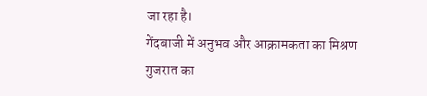जा रहा है।
गेंदबाजी में अनुभव और आक्रामकता का मिश्रण
गुजरात का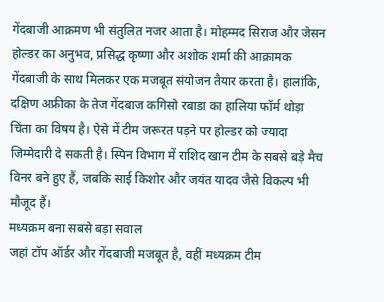गेंदबाजी आक्रमण भी संतुलित नजर आता है। मोहम्मद सिराज और जेसन होल्डर का अनुभव, प्रसिद्ध कृष्णा और अशोक शर्मा की आक्रामक गेंदबाजी के साथ मिलकर एक मजबूत संयोजन तैयार करता है। हालांकि, दक्षिण अफ्रीका के तेज गेंदबाज कगिसो रबाडा का हालिया फॉर्म थोड़ा चिंता का विषय है। ऐसे में टीम जरूरत पड़ने पर होल्डर को ज्यादा जिम्मेदारी दे सकती है। स्पिन विभाग में राशिद खान टीम के सबसे बड़े मैच विनर बने हुए हैं, जबकि साई किशोर और जयंत यादव जैसे विकल्प भी मौजूद हैं।
मध्यक्रम बना सबसे बड़ा सवाल
जहां टॉप ऑर्डर और गेंदबाजी मजबूत है, वहीं मध्यक्रम टीम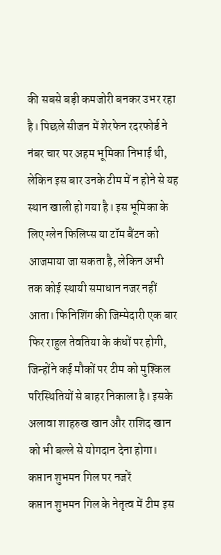की सबसे बड़ी कमजोरी बनकर उभर रहा है। पिछले सीजन में शेरफेन रदरफोर्ड ने नंबर चार पर अहम भूमिका निभाई थी, लेकिन इस बार उनके टीम में न होने से यह स्थान खाली हो गया है। इस भूमिका के लिए ग्लेन फिलिप्स या टॉम बैंटन को आजमाया जा सकता है, लेकिन अभी तक कोई स्थायी समाधान नजर नहीं आता। फिनिशिंग की जिम्मेदारी एक बार फिर राहुल तेवतिया के कंधों पर होगी, जिन्होंने कई मौकों पर टीम को मुश्किल परिस्थितियों से बाहर निकाला है। इसके अलावा शाहरुख खान और राशिद खान को भी बल्ले से योगदान देना होगा।
कप्तान शुभमन गिल पर नजरें
कप्तान शुभमन गिल के नेतृत्व में टीम इस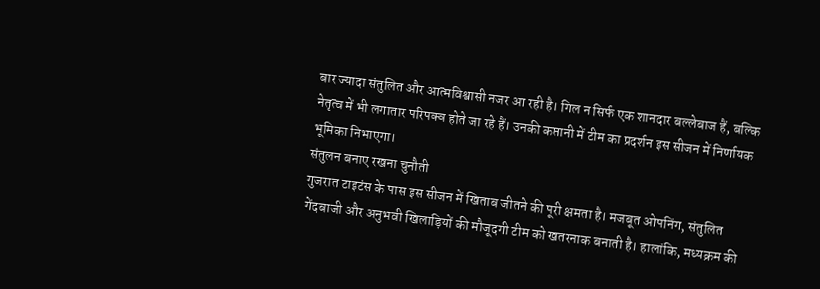बार ज्यादा संतुलित और आत्मविश्वासी नजर आ रही है। गिल न सिर्फ एक शानदार बल्लेबाज हैं, बल्कि नेतृत्व में भी लगातार परिपक्व होते जा रहे हैं। उनकी कप्तानी में टीम का प्रदर्शन इस सीजन में निर्णायक भूमिका निभाएगा।
संतुलन बनाए रखना चुनौती
गुजरात टाइटंस के पास इस सीजन में खिताब जीतने की पूरी क्षमता है। मजबूत ओपनिंग, संतुलित गेंदबाजी और अनुभवी खिलाड़ियों की मौजूदगी टीम को खतरनाक बनाती है। हालांकि, मध्यक्रम की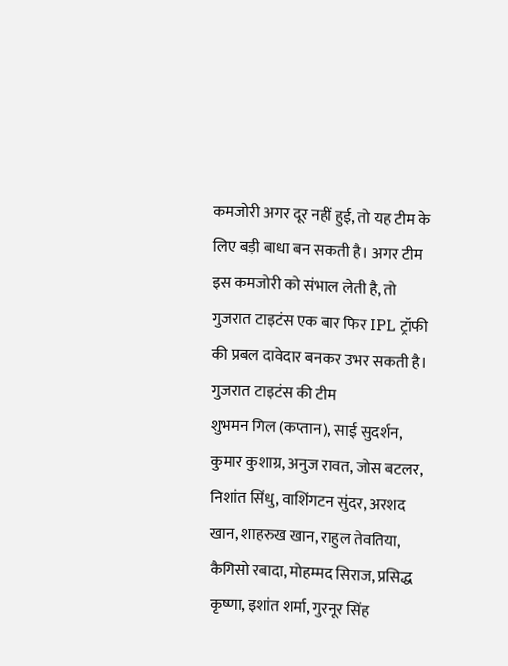कमजोरी अगर दूर नहीं हुई, तो यह टीम के लिए बड़ी बाधा बन सकती है। अगर टीम इस कमजोरी को संभाल लेती है, तो गुजरात टाइटंस एक बार फिर IPL ट्रॉफी की प्रबल दावेदार बनकर उभर सकती है।
गुजरात टाइटंस की टीम
शुभमन गिल (कप्तान), साई सुदर्शन, कुमार कुशाग्र, अनुज रावत, जोस बटलर, निशांत सिंधु, वाशिंगटन सुंदर, अरशद खान, शाहरुख खान, राहुल तेवतिया, कैगिसो रबादा, मोहम्मद सिराज, प्रसिद्ध कृष्णा, इशांत शर्मा, गुरनूर सिंह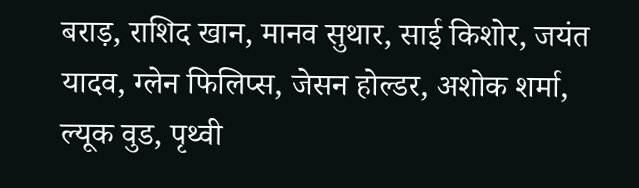बराड़, राशिद खान, मानव सुथार, साई किशोर, जयंत यादव, ग्लेन फिलिप्स, जेसन होल्डर, अशोक शर्मा, ल्यूक वुड, पृथ्वी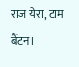राज येरा, टाम बैंटन।